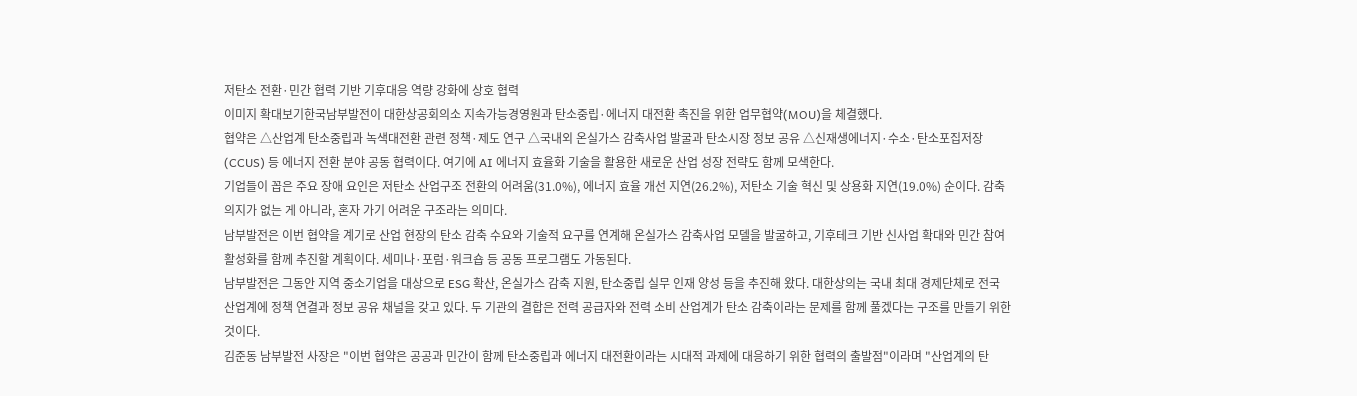저탄소 전환·민간 협력 기반 기후대응 역량 강화에 상호 협력
이미지 확대보기한국남부발전이 대한상공회의소 지속가능경영원과 탄소중립·에너지 대전환 촉진을 위한 업무협약(MOU)을 체결했다.
협약은 △산업계 탄소중립과 녹색대전환 관련 정책·제도 연구 △국내외 온실가스 감축사업 발굴과 탄소시장 정보 공유 △신재생에너지·수소·탄소포집저장(CCUS) 등 에너지 전환 분야 공동 협력이다. 여기에 AI 에너지 효율화 기술을 활용한 새로운 산업 성장 전략도 함께 모색한다.
기업들이 꼽은 주요 장애 요인은 저탄소 산업구조 전환의 어려움(31.0%), 에너지 효율 개선 지연(26.2%), 저탄소 기술 혁신 및 상용화 지연(19.0%) 순이다. 감축 의지가 없는 게 아니라, 혼자 가기 어려운 구조라는 의미다.
남부발전은 이번 협약을 계기로 산업 현장의 탄소 감축 수요와 기술적 요구를 연계해 온실가스 감축사업 모델을 발굴하고, 기후테크 기반 신사업 확대와 민간 참여 활성화를 함께 추진할 계획이다. 세미나·포럼·워크숍 등 공동 프로그램도 가동된다.
남부발전은 그동안 지역 중소기업을 대상으로 ESG 확산, 온실가스 감축 지원, 탄소중립 실무 인재 양성 등을 추진해 왔다. 대한상의는 국내 최대 경제단체로 전국 산업계에 정책 연결과 정보 공유 채널을 갖고 있다. 두 기관의 결합은 전력 공급자와 전력 소비 산업계가 탄소 감축이라는 문제를 함께 풀겠다는 구조를 만들기 위한 것이다.
김준동 남부발전 사장은 "이번 협약은 공공과 민간이 함께 탄소중립과 에너지 대전환이라는 시대적 과제에 대응하기 위한 협력의 출발점"이라며 "산업계의 탄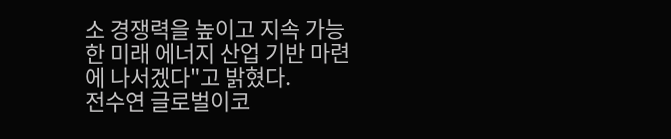소 경쟁력을 높이고 지속 가능한 미래 에너지 산업 기반 마련에 나서겠다"고 밝혔다.
전수연 글로벌이코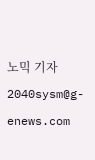노믹 기자 2040sysm@g-enews.com